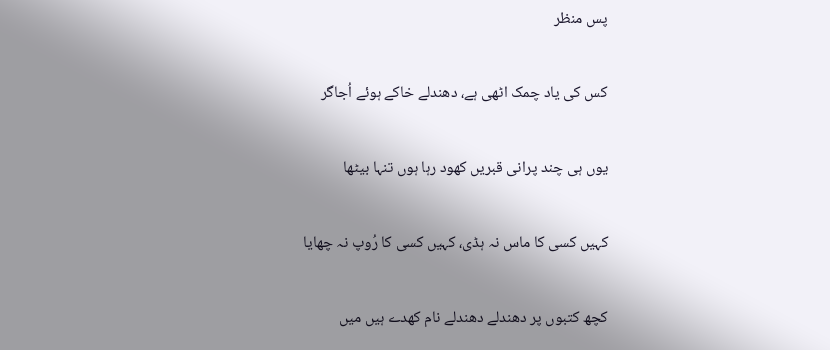پس منظر

کس کی یاد چمک اٹھی ہے، دھندلے خاکے ہوئے اُجاگر

یوں ہی چند پرانی قبریں کھود رہا ہوں تنہا بیٹھا

کہیں کسی کا ماس نہ ہڈی، کہیں کسی کا رُوپ نہ چھایا

کچھ کتبوں پر دھندلے دھندلے نام کھدے ہیں میں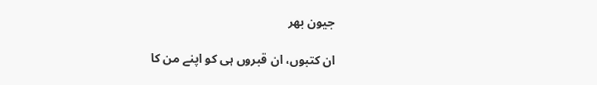جیون بھر

ان کتبوں، ان قبروں ہی کو اپنے من کا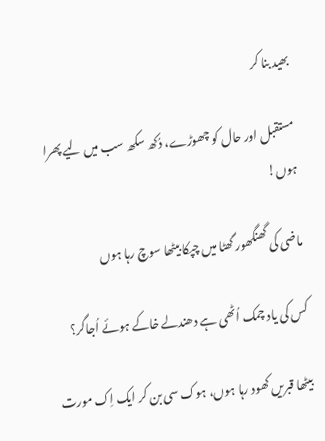بھید بنا کر

مستقبل اور حال کو چھوڑے، دُکھ سکھ سب میں لیے پھرا ہوں!

ماضی کی گھنگھور گھٹا میں چپکا بیٹھا سوچ رہا ہوں

کس کی یاد چمک اُٹھی ہے دھندلے خاکے ہوئے اُجاگر؟

بیٹھا قبریں کھود رہا ہوں، ہوک سی بن کر ایک اِک مورت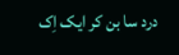درد سا بن کر ایک اِک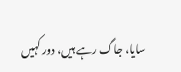سایا، جاگ رہے ہیں، دور کہیں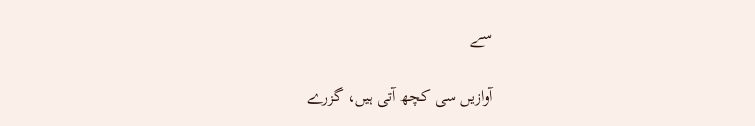سے

آوازیں سی کچھ آتی ہیں، گزرے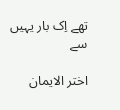تھے اِک بار یہیں سے

اختر الایمان